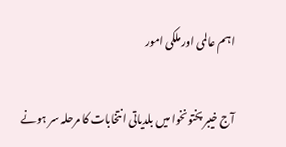اہم عالمی اور ملکی امور

آج خیبر پختونخوا میں بلدیاتی انتخابات کا مرحلہ سر ہونے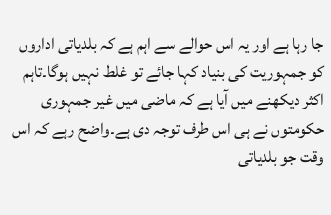جا رہا ہے اور یہ اس حوالے سے اہم ہے کہ بلدیاتی اداروں کو جمہوریت کی بنیاد کہا جائے تو غلط نہیں ہوگا۔تاہم اکثر دیکھنے میں آیا ہے کہ ماضی میں غیر جمہوری حکومتوں نے ہی اس طرف توجہ دی ہے۔واضح رہے کہ اس وقت جو بلدیاتی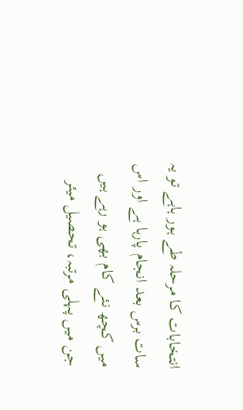انتخابات کا مرحلہ طے ہور ہاہے تو یہ سات برس بعد انجام پارہا ہے اور اس میں کچھ نئے کام بھی ہو رہے ہیں جن میں پہلی مرتبہ، تحصیل میئر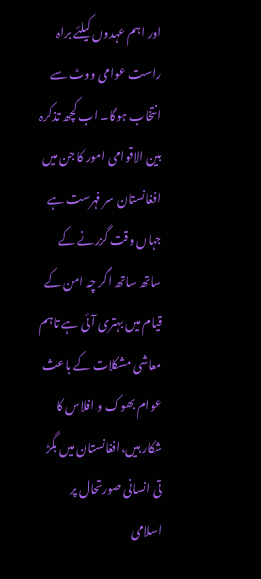اور اہم عہدوں کیلئے براہ راست عوامی ووٹ سے انتخاب ہوگا۔ اب کچھ تذکرہ بین الاقوامی امور کا جن میں افغانستان سر فہرست ہے جہاں وقت گزرنے کے ساتھ ساتھ اگر چہ امن کے قیام میں بہتری آئی ہے تاہم معاشی مشکلات کے باعث عوام بھوک و افلاس کا شکار ہیں،افغانستان میں بگڑ تی انسانی صورتحال پر اسلامی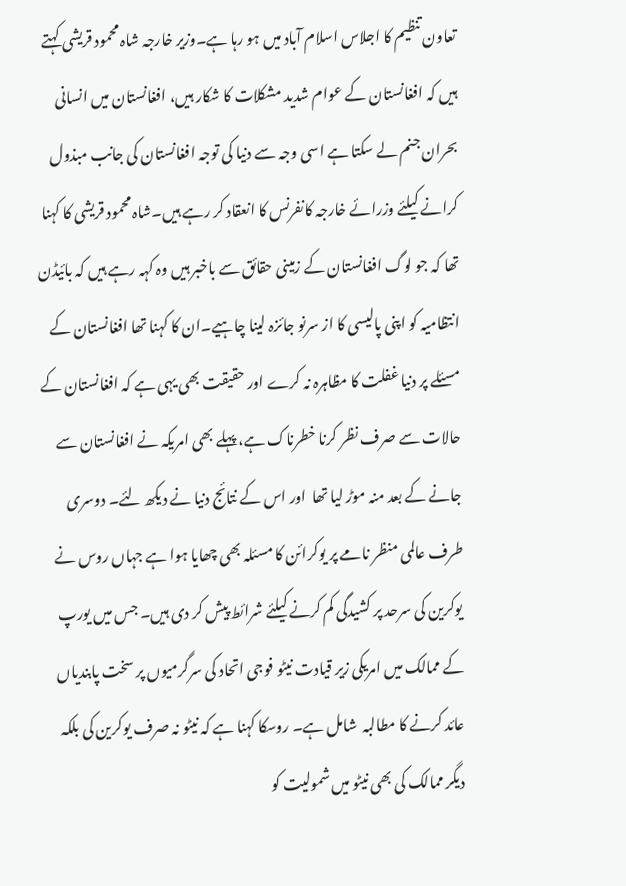تعاون تنظیم کا اجلاس اسلام آباد میں ہو رہا ہے۔وزیر خارجہ شاہ محمود قریشی کہتے ہیں کہ افغانستان کے عوام شدید مشکلات کا شکار ہیں، افغانستان میں انسانی بحران جنم لے سکتا ہے اسی وجہ سے دنیا کی توجہ افغانستان کی جانب مبذول کرانے کیلئے وزرائے خارجہ کانفرنس کا انعقاد کر رہے ہیں۔شاہ محمود قریشی کا کہنا تھا کہ جو لوگ افغانستان کے زمینی حقائق سے باخبر ہیں وہ کہہ رہے ہیں کہ بائیڈن انتظامیہ کو اپنی پالیسی کا از سرنو جائزہ لینا چاہیے۔ان کا کہنا تھا افغانستان کے مسئلے پر دنیا غفلت کا مظاہرہ نہ کرے اور حقیقت بھی یہی ہے کہ افغانستان کے حالات سے صرف نظر کرنا خطرناک ہے، پہلے بھی امریکہ نے افغانستان سے جانے کے بعد منہ موڑ لیا تھا  اور اس کے نتائج دنیا نے دیکھ لئے۔ دوسری طرف عالمی منظر نامے پر یوکرائن کا مسئلہ بھی چھایا ہوا ہے جہاں روس نے یوکرین کی سرحد پر کشیدگی کم کرنے کیلئے شرائط پیش کر دی ہیں۔ جس میں یورپ کے ممالک میں امریکی زیر قیادت نیٹو فوجی اتحاد کی سرگرمیوں پر سخت پابندیاں عائد کرنے کا مطالبہ  شامل ہے۔ روسکا کہنا ہے کہ نیٹو نہ صرف یوکرین کی بلکہ دیگر ممالک کی بھی نیٹو میں شمولیت کو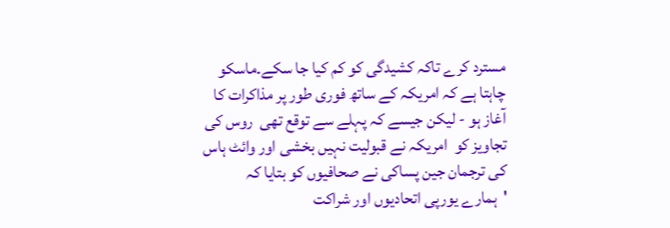مسترد کرے تاکہ کشیدگی کو کم کیا جا سکے۔ماسکو چاہتا ہے کہ امریکہ کے ساتھ فوری طور پر مذاکرات کا آغاز ہو - لیکن جیسے کہ پہلے سے توقع تھی  روس کی تجاویز کو  امریکہ نے قبولیت نہیں بخشی اور وائٹ ہاس کی ترجمان جین پساکی نے صحافیوں کو بتایا کہ 'ہمارے یورپی اتحادیوں اور شراکت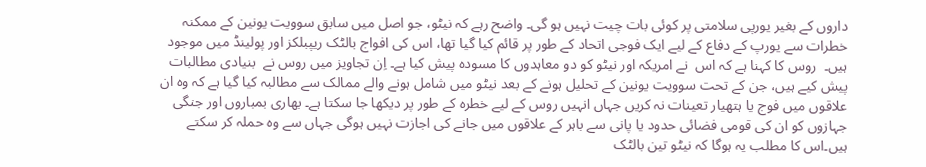داروں کے بغیر یورپی سلامتی پر کوئی بات چیت نہیں ہو گی۔ واضح رہے کہ نیٹو، جو اصل میں سابق سوویت یونین کے ممکنہ خطرات سے یورپ کے دفاع کے لیے ایک فوجی اتحاد کے طور پر قائم کیا گیا تھا، اس کی افواج بالٹک ریپبلکز اور پولینڈ میں موجود ہیں۔  روس کا کہنا ہے کہ اس  نے امریکہ اور نیٹو کو دو معاہدوں کا مسودہ پیش کیا ہے۔ اِن تجاویز میں روس نے  بنیادی مطالبات پیش کیے ہیں، جن کے تحت سوویت یونین کے تحلیل ہونے کے بعد نیٹو میں شامل ہونے والے ممالک سے مطالبہ کیا گیا ہے کہ وہ ان علاقوں میں فوج یا ہتھیار تعینات نہ کریں جہاں انہیں روس کے لیے خطرہ کے طور پر دیکھا جا سکتا ہے۔ بھاری بمباروں اور جنگی جہازوں کو ان کی قومی فضائی حدود یا پانی سے باہر کے علاقوں میں جانے کی اجازت نہیں ہوگی جہاں سے وہ حملہ کر سکتے ہیں۔اس کا مطلب یہ ہوگا کہ نیٹو تین بالٹک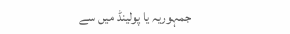جمہوریہ یا پولینڈ میں سے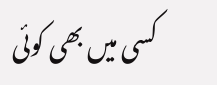کسی میں بھی کوئی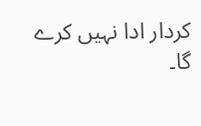کردار ادا نہیں کرے گا۔